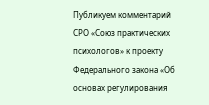Публикуем комментарий СРО «Союз практических психологов» к проекту Федерального закона «Об основах регулирования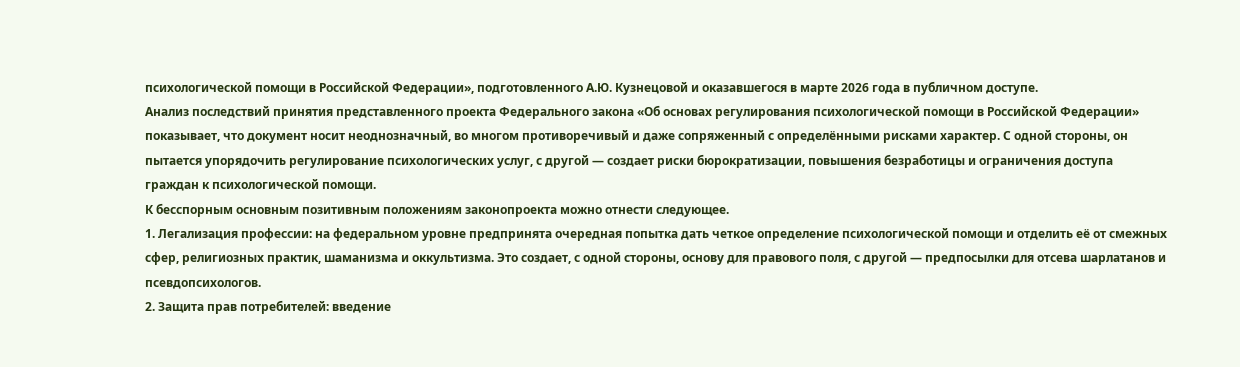психологической помощи в Российской Федерации», подготовленного А.Ю. Кузнецовой и оказавшегося в марте 2026 года в публичном доступе.
Анализ последствий принятия представленного проекта Федерального закона «Об основах регулирования психологической помощи в Российской Федерации» показывает, что документ носит неоднозначный, во многом противоречивый и даже сопряженный с определёнными рисками характер. С одной стороны, он пытается упорядочить регулирование психологических услуг, с другой — создает риски бюрократизации, повышения безработицы и ограничения доступа граждан к психологической помощи.
К бесспорным основным позитивным положениям законопроекта можно отнести следующее.
1. Легализация профессии: на федеральном уровне предпринята очередная попытка дать четкое определение психологической помощи и отделить её от смежных сфер, религиозных практик, шаманизма и оккультизма. Это создает, с одной стороны, основу для правового поля, с другой — предпосылки для отсева шарлатанов и псевдопсихологов.
2. Защита прав потребителей: введение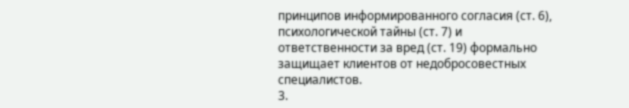принципов информированного согласия (ст. 6), психологической тайны (ст. 7) и ответственности за вред (ст. 19) формально защищает клиентов от недобросовестных специалистов.
3.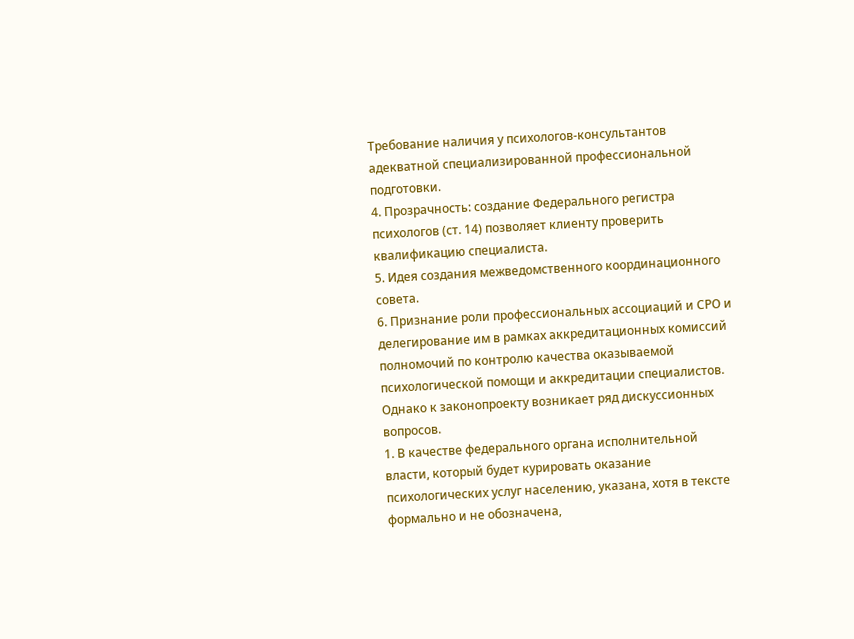Требование наличия у психологов-консультантов адекватной специализированной профессиональной подготовки.
4. Прозрачность: создание Федерального регистра психологов (ст. 14) позволяет клиенту проверить квалификацию специалиста.
5. Идея создания межведомственного координационного cовета.
6. Признание роли профессиональных ассоциаций и СРО и делегирование им в рамках аккредитационных комиссий полномочий по контролю качества оказываемой психологической помощи и аккредитации специалистов.
Однако к законопроекту возникает ряд дискуссионных вопросов.
1. В качестве федерального органа исполнительной власти, который будет курировать оказание психологических услуг населению, указана, хотя в тексте формально и не обозначена,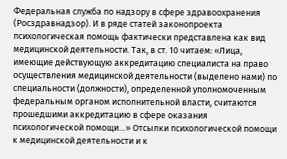Федеральная служба по надзору в сфере здравоохранения (Росздравнадзор). И в ряде статей законопроекта психологическая помощь фактически представлена как вид медицинской деятельности. Так, в ст. 10 читаем: «Лица, имеющие действующую аккредитацию специалиста на право осуществления медицинской деятельности (выделено нами) по специальности (должности), определенной уполномоченным федеральным органом исполнительной власти, считаются прошедшими аккредитацию в сфере оказания психологической помощи…» Отсылки психологической помощи к медицинской деятельности и к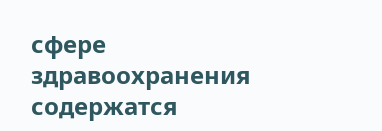сфере здравоохранения содержатся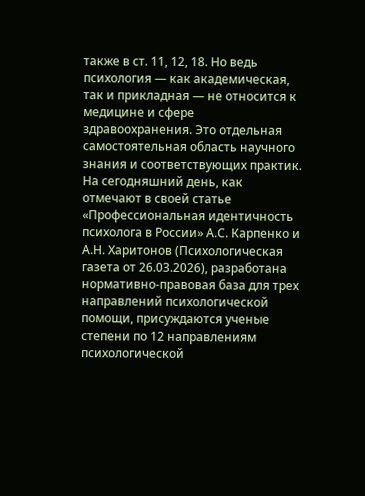также в ст. 11, 12, 18. Но ведь психология — как академическая, так и прикладная — не относится к медицине и сфере здравоохранения. Это отдельная самостоятельная область научного знания и соответствующих практик.
На сегодняшний день, как отмечают в своей статье «Профессиональная идентичность психолога в России» А.С. Карпенко и А.Н. Харитонов (Психологическая газета от 26.03.2026), разработана нормативно-правовая база для трех направлений психологической помощи, присуждаются ученые степени по 12 направлениям психологической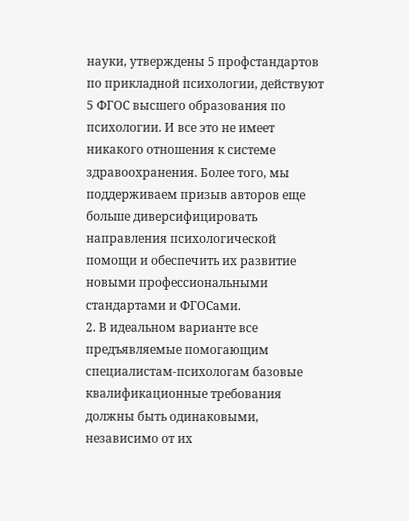науки, утверждены 5 профстандартов по прикладной психологии, действуют 5 ФГОС высшего образования по психологии. И все это не имеет никакого отношения к системе здравоохранения. Более того, мы поддерживаем призыв авторов еще больше диверсифицировать направления психологической помощи и обеспечить их развитие новыми профессиональными стандартами и ФГОСами.
2. В идеальном варианте все предъявляемые помогающим специалистам-психологам базовые квалификационные требования должны быть одинаковыми, независимо от их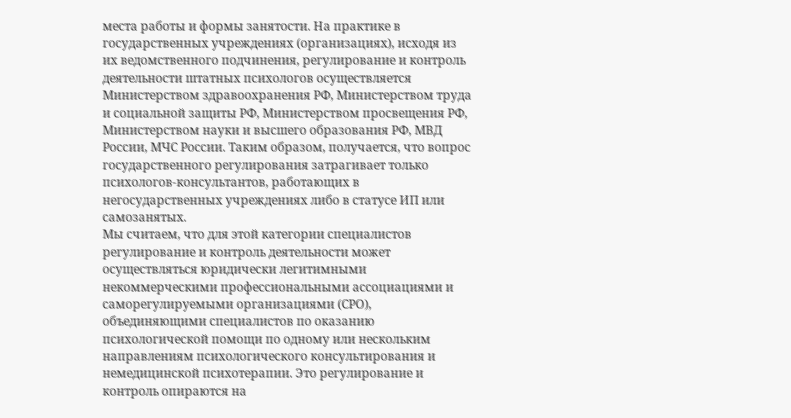места работы и формы занятости. На практике в государственных учреждениях (организациях), исходя из их ведомственного подчинения, регулирование и контроль деятельности штатных психологов осуществляется Министерством здравоохранения РФ, Министерством труда и социальной защиты РФ, Министерством просвещения РФ, Министерством науки и высшего образования РФ, МВД России, МЧС России. Таким образом, получается, что вопрос государственного регулирования затрагивает только психологов-консультантов, работающих в негосударственных учреждениях либо в статусе ИП или самозанятых.
Мы считаем, что для этой категории специалистов регулирование и контроль деятельности может осуществляться юридически легитимными некоммерческими профессиональными ассоциациями и саморегулируемыми организациями (СРО), объединяющими специалистов по оказанию психологической помощи по одному или нескольким направлениям психологического консультирования и немедицинской психотерапии. Это регулирование и контроль опираются на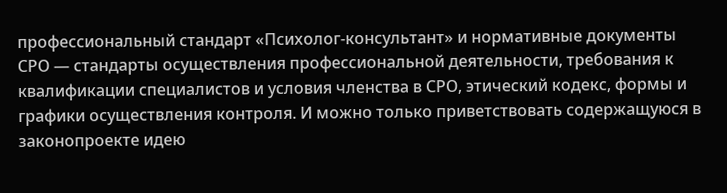профессиональный стандарт «Психолог-консультант» и нормативные документы СРО — стандарты осуществления профессиональной деятельности, требования к квалификации специалистов и условия членства в СРО, этический кодекс, формы и графики осуществления контроля. И можно только приветствовать содержащуюся в законопроекте идею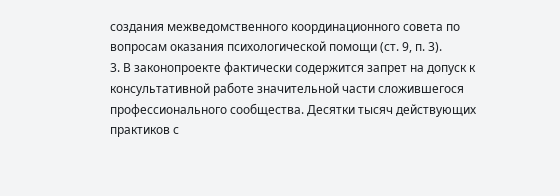создания межведомственного координационного совета по вопросам оказания психологической помощи (ст. 9, п. 3).
3. В законопроекте фактически содержится запрет на допуск к консультативной работе значительной части сложившегося профессионального сообщества. Десятки тысяч действующих практиков с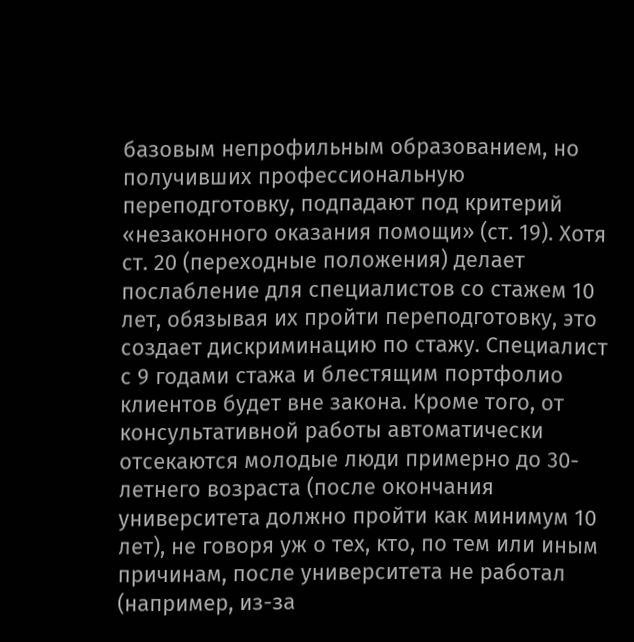базовым непрофильным образованием, но получивших профессиональную переподготовку, подпадают под критерий «незаконного оказания помощи» (ст. 19). Хотя ст. 20 (переходные положения) делает послабление для специалистов со стажем 10 лет, обязывая их пройти переподготовку, это создает дискриминацию по стажу. Специалист с 9 годами стажа и блестящим портфолио клиентов будет вне закона. Кроме того, от консультативной работы автоматически отсекаются молодые люди примерно до 30-летнего возраста (после окончания университета должно пройти как минимум 10 лет), не говоря уж о тех, кто, по тем или иным причинам, после университета не работал (например, из-за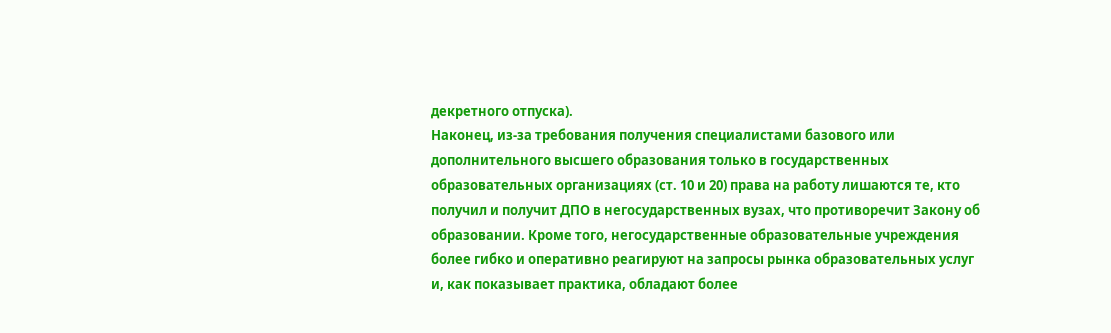декретного отпуска).
Наконец, из-за требования получения специалистами базового или дополнительного высшего образования только в государственных образовательных организациях (ст. 10 и 20) права на работу лишаются те, кто получил и получит ДПО в негосударственных вузах, что противоречит Закону об образовании. Кроме того, негосударственные образовательные учреждения более гибко и оперативно реагируют на запросы рынка образовательных услуг и, как показывает практика, обладают более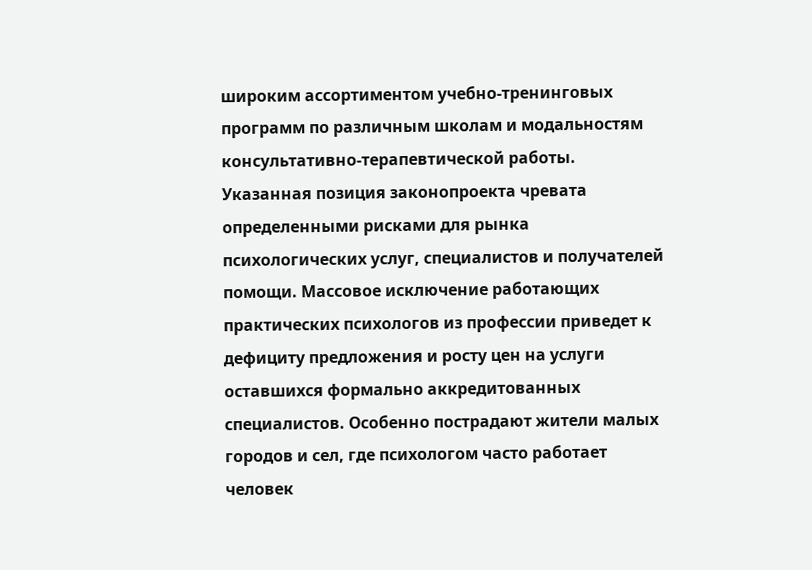широким ассортиментом учебно-тренинговых программ по различным школам и модальностям консультативно-терапевтической работы.
Указанная позиция законопроекта чревата определенными рисками для рынка психологических услуг, специалистов и получателей помощи. Массовое исключение работающих практических психологов из профессии приведет к дефициту предложения и росту цен на услуги оставшихся формально аккредитованных специалистов. Особенно пострадают жители малых городов и сел, где психологом часто работает человек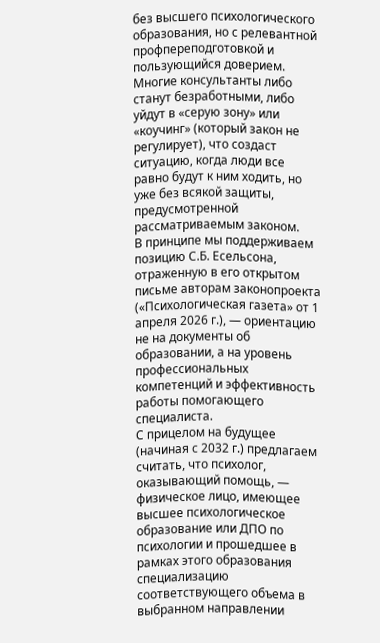без высшего психологического образования, но с релевантной профпереподготовкой и пользующийся доверием. Многие консультанты либо станут безработными, либо уйдут в «серую зону» или «коучинг» (который закон не регулирует), что создаст ситуацию, когда люди все равно будут к ним ходить, но уже без всякой защиты, предусмотренной рассматриваемым законом.
В принципе мы поддерживаем позицию С.Б. Есельсона, отраженную в его открытом письме авторам законопроекта («Психологическая газета» от 1 апреля 2026 г.), — ориентацию не на документы об образовании, а на уровень профессиональных компетенций и эффективность работы помогающего специалиста.
С прицелом на будущее (начиная с 2032 г.) предлагаем считать, что психолог, оказывающий помощь, — физическое лицо, имеющее высшее психологическое образование или ДПО по психологии и прошедшее в рамках этого образования специализацию соответствующего объема в выбранном направлении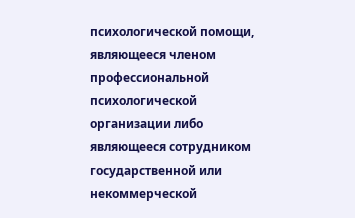психологической помощи, являющееся членом профессиональной психологической организации либо являющееся сотрудником государственной или некоммерческой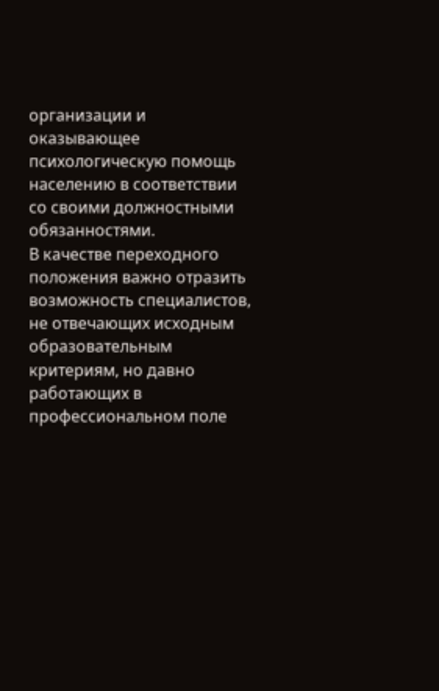организации и оказывающее психологическую помощь населению в соответствии со своими должностными обязанностями.
В качестве переходного положения важно отразить возможность специалистов, не отвечающих исходным образовательным критериям, но давно работающих в профессиональном поле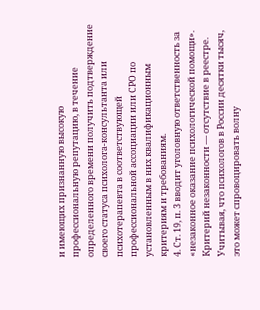и имеющих признанную высокую профессиональную репутацию, в течение определенного времени получить подтверждение своего статуса психолога-консультанта или психотерапевта в соответствующей профессиональной ассоциации или СРО по установленным в них квалификационным критериям и требованиям.
4. Ст. 19, п. 3 вводит уголовную ответственность за «незаконное оказание психологической помощи». Критерий незаконности — отсутствие в реестре. Учитывая, что психологов в России десятки тысяч, это может спровоцировать волну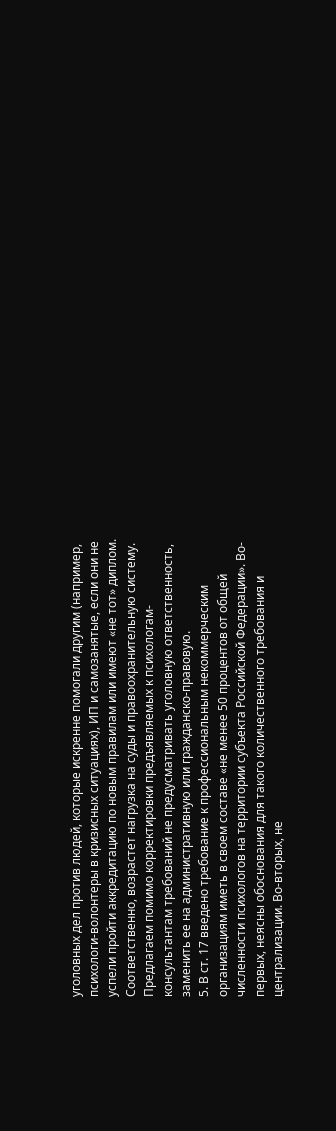уголовных дел против людей, которые искренне помогали другим (например, психологи-волонтеры в кризисных ситуациях), ИП и самозанятые, если они не успели пройти аккредитацию по новым правилам или имеют «не тот» диплом. Соответственно, возрастет нагрузка на суды и правоохранительную систему. Предлагаем помимо корректировки предъявляемых к психологам-консультантам требований не предусматривать уголовную ответственность, заменить ее на административную или гражданско-правовую.
5. В ст. 17 введено требование к профессиональным некоммерческим организациям иметь в своем составе «не менее 50 процентов от общей численности психологов на территории субъекта Российской Федерации». Во-первых, неясны обоснования для такого количественного требования и централизации. Во-вторых, не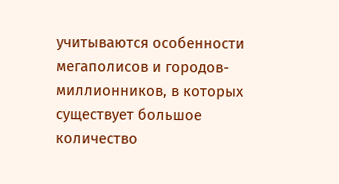учитываются особенности мегаполисов и городов-миллионников, в которых существует большое количество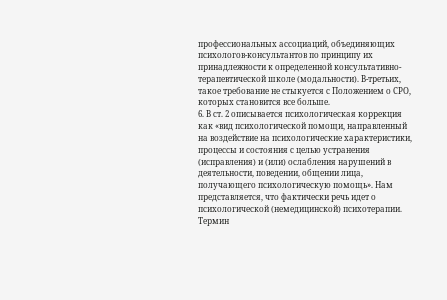профессиональных ассоциаций, объединяющих психологов-консультантов по принципу их принадлежности к определенной консультативно-терапевтической школе (модальности). В-третьих, такое требование не стыкуется с Положением о СРО, которых становится все больше.
6. В ст. 2 описывается психологическая коррекция как «вид психологической помощи, направленный на воздействие на психологические характеристики, процессы и состояния с целью устранения (исправления) и (или) ослабления нарушений в деятельности, поведении, общении лица, получающего психологическую помощь». Нам представляется, что фактически речь идет о психологической (немедицинской) психотерапии. Термин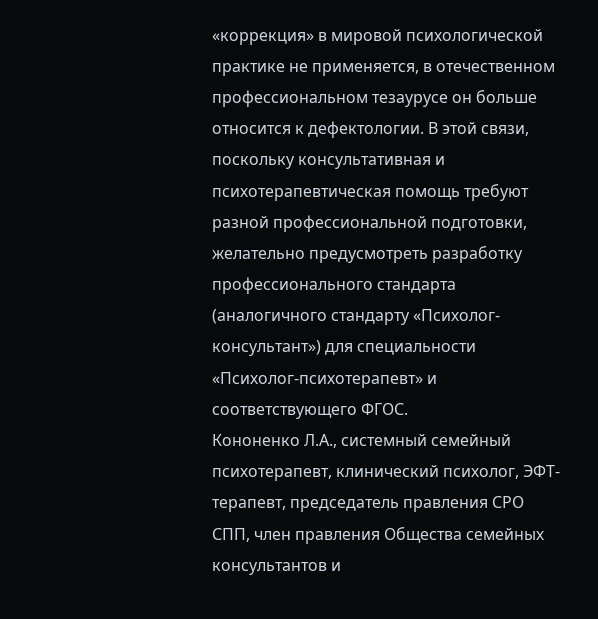«коррекция» в мировой психологической практике не применяется, в отечественном профессиональном тезаурусе он больше относится к дефектологии. В этой связи, поскольку консультативная и психотерапевтическая помощь требуют разной профессиональной подготовки, желательно предусмотреть разработку профессионального стандарта (аналогичного стандарту «Психолог-консультант») для специальности «Психолог-психотерапевт» и соответствующего ФГОС.
Кононенко Л.А., системный семейный психотерапевт, клинический психолог, ЭФТ-терапевт, председатель правления СРО СПП, член правления Общества семейных консультантов и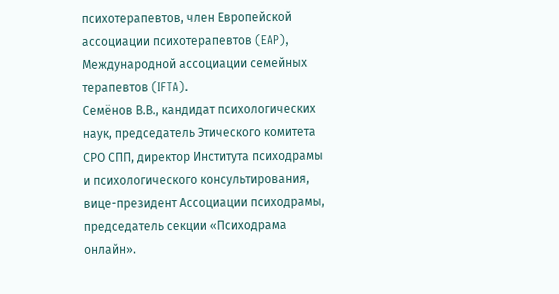психотерапевтов, член Европейской ассоциации психотерапевтов (EAP), Международной ассоциации семейных терапевтов (IFTA).
Семёнов В.В., кандидат психологических наук, председатель Этического комитета СРО СПП, директор Института психодрамы и психологического консультирования, вице-президент Ассоциации психодрамы, председатель секции «Психодрама онлайн».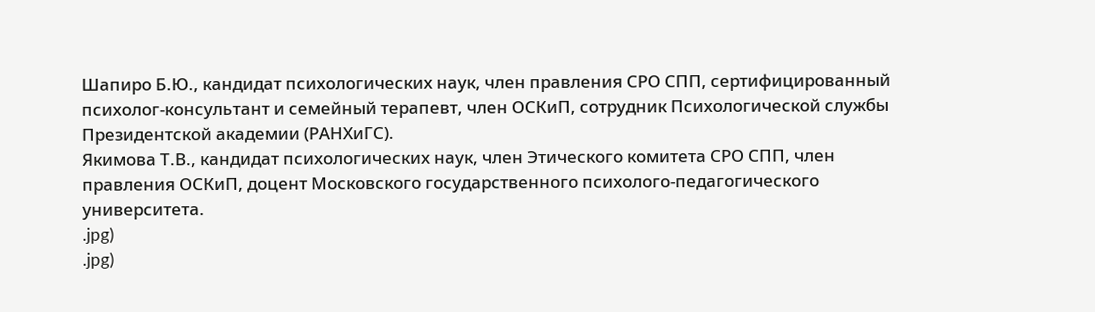Шапиро Б.Ю., кандидат психологических наук, член правления СРО СПП, сертифицированный психолог-консультант и семейный терапевт, член ОСКиП, сотрудник Психологической службы Президентской академии (РАНХиГС).
Якимова Т.В., кандидат психологических наук, член Этического комитета СРО СПП, член правления ОСКиП, доцент Московского государственного психолого-педагогического университета.
.jpg)
.jpg)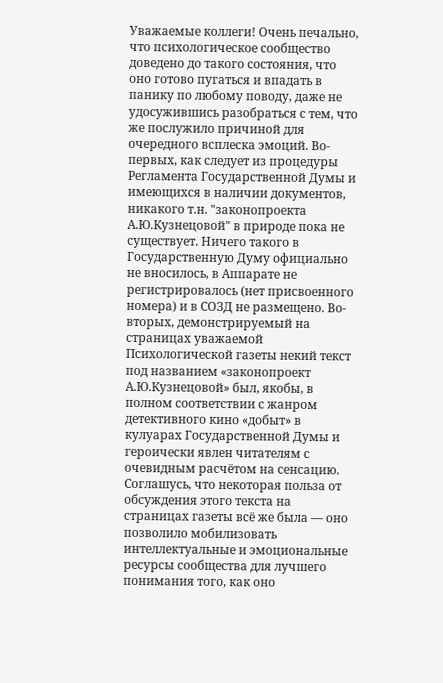Уважаемые коллеги! Очень печально, что психологическое сообщество доведено до такого состояния, что оно готово пугаться и впадать в панику по любому поводу, даже не удосужившись разобраться с тем, что же послужило причиной для очередного всплеска эмоций. Во-первых, как следует из процедуры Регламента Государственной Думы и имеющихся в наличии документов, никакого т.н. "законопроекта А.Ю.Кузнецовой" в природе пока не существует. Ничего такого в Государственную Думу официально не вносилось, в Аппарате не регистрировалось (нет присвоенного номера) и в СОЗД не размещено. Во-вторых, демонстрируемый на страницах уважаемой Психологической газеты некий текст под названием «законопроект А.Ю.Кузнецовой» был, якобы, в полном соответствии с жанром детективного кино «добыт» в кулуарах Государственной Думы и героически явлен читателям с очевидным расчётом на сенсацию. Соглашусь, что некоторая польза от обсуждения этого текста на страницах газеты всё же была — оно позволило мобилизовать интеллектуальные и эмоциональные ресурсы сообщества для лучшего понимания того, как оно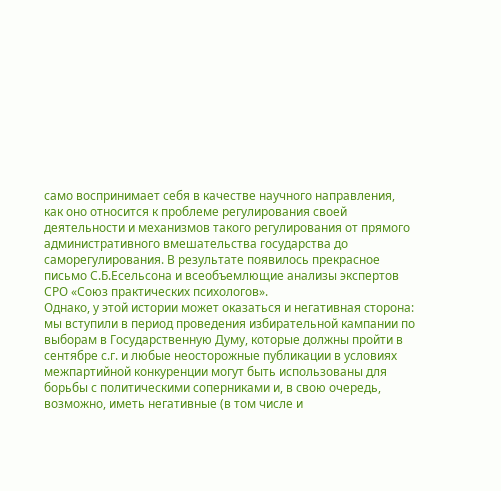само воспринимает себя в качестве научного направления, как оно относится к проблеме регулирования своей деятельности и механизмов такого регулирования от прямого административного вмешательства государства до саморегулирования. В результате появилось прекрасное письмо С.Б.Есельсона и всеобъемлющие анализы экспертов СРО «Союз практических психологов».
Однако, у этой истории может оказаться и негативная сторона: мы вступили в период проведения избирательной кампании по выборам в Государственную Думу, которые должны пройти в сентябре с.г. и любые неосторожные публикации в условиях межпартийной конкуренции могут быть использованы для борьбы с политическими соперниками и, в свою очередь, возможно, иметь негативные (в том числе и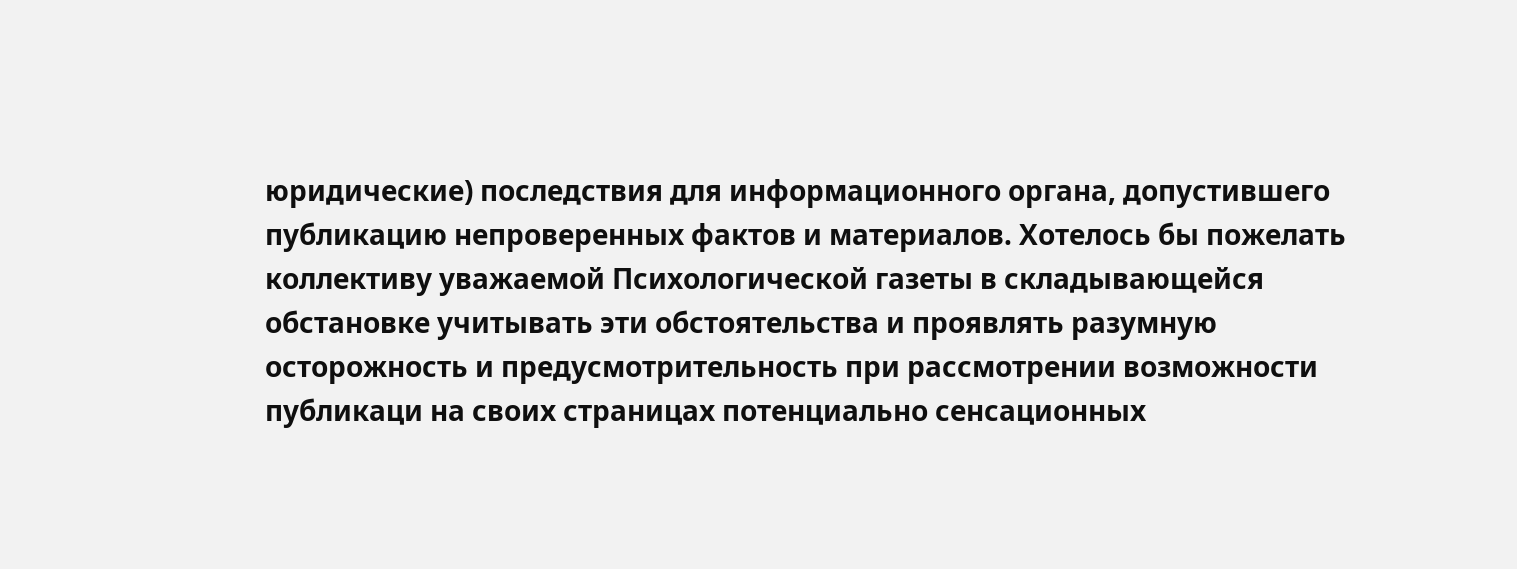юридические) последствия для информационного органа, допустившего публикацию непроверенных фактов и материалов. Хотелось бы пожелать коллективу уважаемой Психологической газеты в складывающейся обстановке учитывать эти обстоятельства и проявлять разумную осторожность и предусмотрительность при рассмотрении возможности публикаци на своих страницах потенциально сенсационных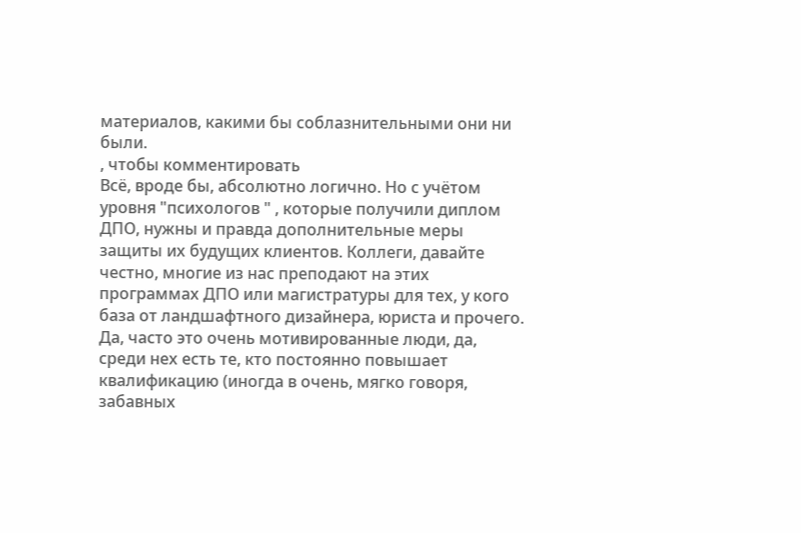материалов, какими бы соблазнительными они ни были.
, чтобы комментировать
Всё, вроде бы, абсолютно логично. Но с учётом уровня "психологов " , которые получили диплом ДПО, нужны и правда дополнительные меры защиты их будущих клиентов. Коллеги, давайте честно, многие из нас преподают на этих программах ДПО или магистратуры для тех, у кого база от ландшафтного дизайнера, юриста и прочего. Да, часто это очень мотивированные люди, да, среди нех есть те, кто постоянно повышает квалификацию (иногда в очень, мягко говоря, забавных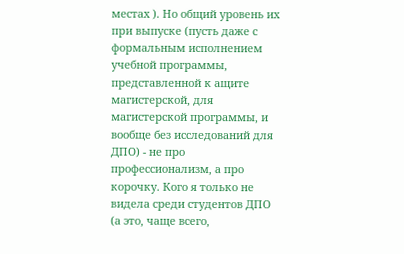местах ). Но общий уровень их при выпуске (пусть даже с формальным исполнением учебной программы, представленной к ащите магистерской, для магистерской программы, и вообще без исследований для ДПО) - не про профессионализм, а про корочку. Кого я только не видела среди студентов ДПО (а это, чаще всего,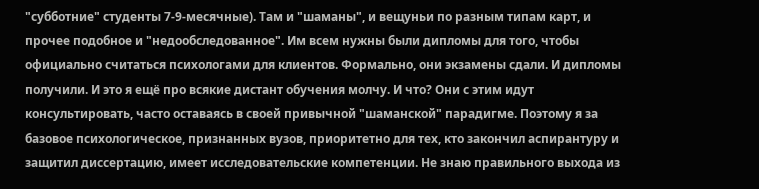"субботние" студенты 7-9-месячные). Там и "шаманы", и вещуньи по разным типам карт, и прочее подобное и "недообследованное". Им всем нужны были дипломы для того, чтобы официально считаться психологами для клиентов. Формально, они экзамены сдали. И дипломы получили. И это я ещё про всякие дистант обучения молчу. И что? Они с этим идут консультировать, часто оставаясь в своей привычной "шаманской" парадигме. Поэтому я за базовое психологическое, признанных вузов, приоритетно для тех, кто закончил аспирантуру и защитил диссертацию, имеет исследовательские компетенции. Не знаю правильного выхода из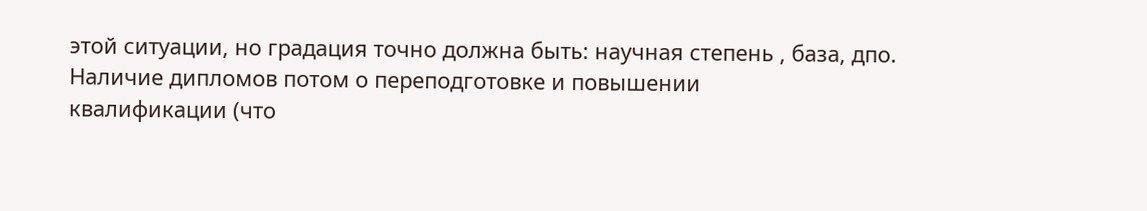этой ситуации, но градация точно должна быть: научная степень , база, дпо. Наличие дипломов потом о переподготовке и повышении
квалификации (что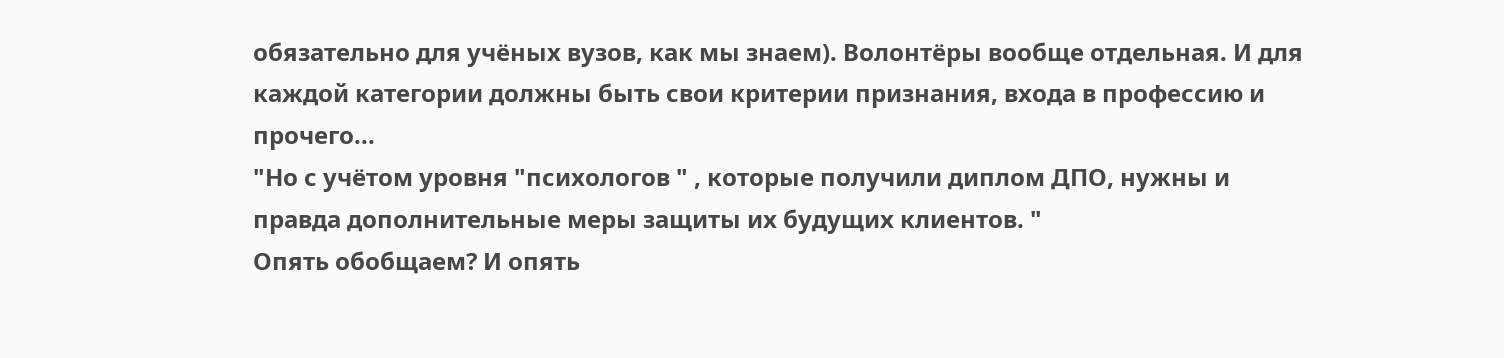обязательно для учёных вузов, как мы знаем). Волонтёры вообще отдельная. И для каждой категории должны быть свои критерии признания, входа в профессию и прочего...
"Но с учётом уровня "психологов " , которые получили диплом ДПО, нужны и правда дополнительные меры защиты их будущих клиентов. "
Опять обобщаем? И опять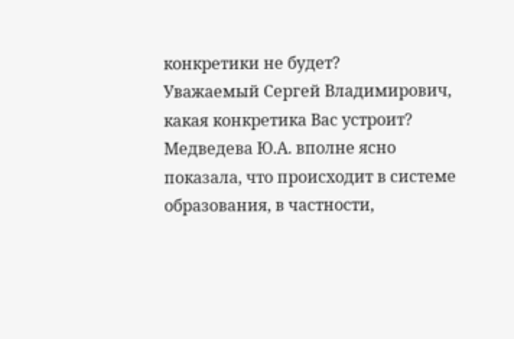конкретики не будет?
Уважаемый Сергей Владимирович, какая конкретика Вас устроит?
Медведева Ю.А. вполне ясно показала, что происходит в системе образования, в частности,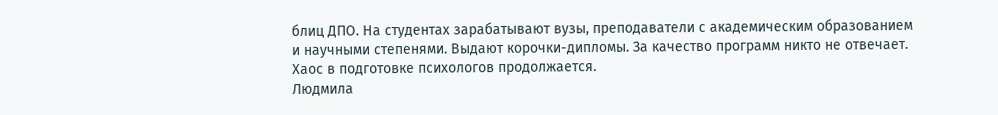блиц ДПО. На студентах зарабатывают вузы, преподаватели с академическим образованием и научными степенями. Выдают корочки-дипломы. За качество программ никто не отвечает.
Хаос в подготовке психологов продолжается.
Людмила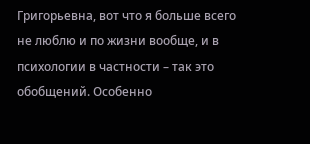Григорьевна, вот что я больше всего не люблю и по жизни вообще, и в психологии в частности – так это обобщений. Особенно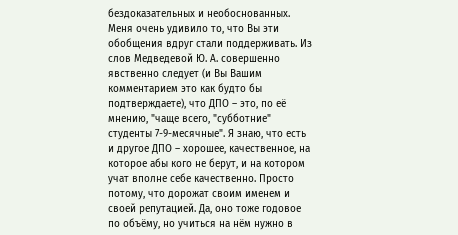бездоказательных и необоснованных.
Меня очень удивило то, что Вы эти обобщения вдруг стали поддерживать. Из слов Медведевой Ю. А. совершенно явственно следует (и Вы Вашим комментарием это как будто бы подтверждаете), что ДПО – это, по её мнению, "чаще всего, "субботние" студенты 7-9-месячные". Я знаю, что есть и другое ДПО – хорошее, качественное, на которое абы кого не берут, и на котором учат вполне себе качественно. Просто потому, что дорожат своим именем и своей репутацией. Да, оно тоже годовое по объёму, но учиться на нём нужно в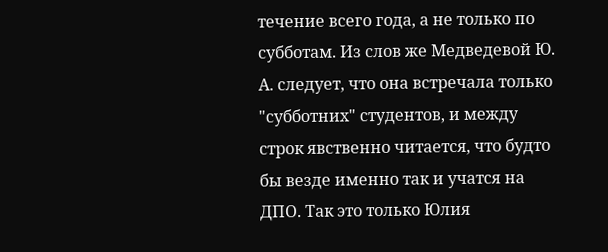течение всего года, а не только по субботам. Из слов же Медведевой Ю. А. следует, что она встречала только "субботних" студентов, и между строк явственно читается, что будто бы везде именно так и учатся на ДПО. Так это только Юлия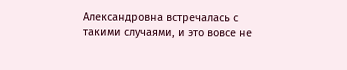Александровна встречалась с такими случаями, и это вовсе не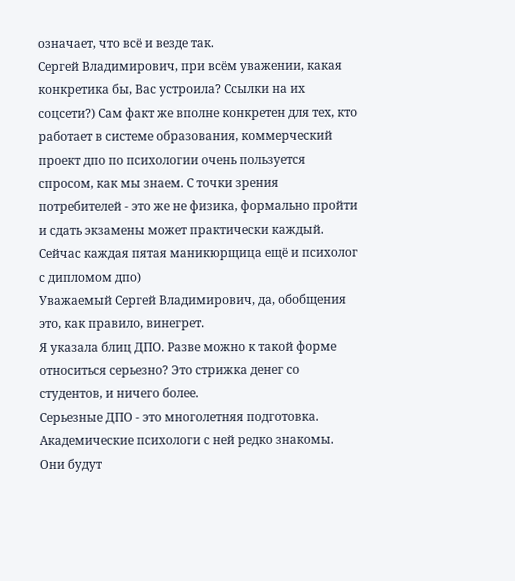означает, что всё и везде так.
Сергей Владимирович, при всём уважении, какая конкретика бы, Вас устроила? Ссылки на их соцсети?) Сам факт же вполне конкретен для тех, кто работает в системе образования, коммерческий проект дпо по психологии очень пользуется спросом, как мы знаем. С точки зрения потребителей - это же не физика, формально пройти и сдать экзамены может практически каждый. Сейчас каждая пятая маникюрщица ещё и психолог с дипломом дпо)
Уважаемый Сергей Владимирович, да, обобщения это, как правило, винегрет.
Я указала блиц ДПО. Разве можно к такой форме относиться серьезно? Это стрижка денег со студентов, и ничего более.
Серьезные ДПО - это многолетняя подготовка. Академические психологи с ней редко знакомы.
Они будут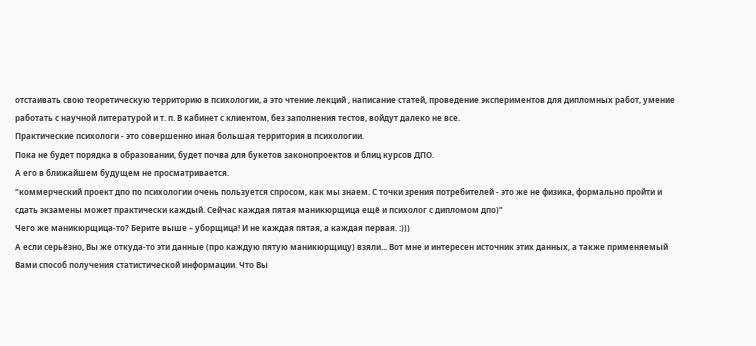отстаивать свою теоретическую территорию в психологии, а это чтение лекций , написание статей, проведение экспериментов для дипломных работ, умение работать с научной литературой и т. п. В кабинет с клиентом, без заполнения тестов, войдут далеко не все.
Практические психологи - это совершенно иная большая территория в психологии.
Пока не будет порядка в образовании, будет почва для букетов законопроектов и блиц курсов ДПО.
А его в ближайшем будущем не просматривается.
"коммерческий проект дпо по психологии очень пользуется спросом, как мы знаем. С точки зрения потребителей - это же не физика, формально пройти и сдать экзамены может практически каждый. Сейчас каждая пятая маникюрщица ещё и психолог с дипломом дпо)"
Чего же маникюрщица-то? Берите выше – уборщица! И не каждая пятая, а каждая первая. :)))
А если серьёзно, Вы же откуда-то эти данные (про каждую пятую маникюрщицу) взяли... Вот мне и интересен источник этих данных, а также применяемый Вами способ получения статистической информации. Что Вы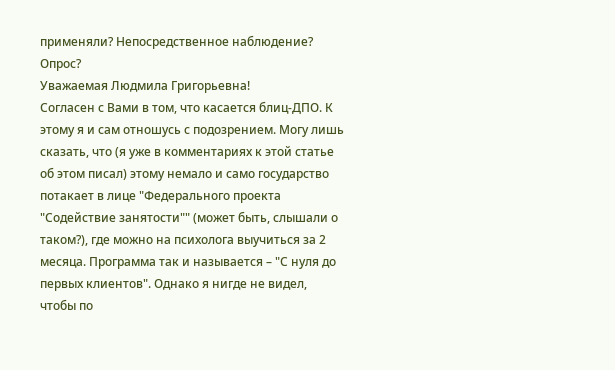применяли? Непосредственное наблюдение? Опрос?
Уважаемая Людмила Григорьевна!
Согласен с Вами в том, что касается блиц-ДПО. К этому я и сам отношусь с подозрением. Могу лишь сказать, что (я уже в комментариях к этой статье об этом писал) этому немало и само государство потакает в лице "Федерального проекта "Содействие занятости"" (может быть, слышали о таком?), где можно на психолога выучиться за 2 месяца. Программа так и называется – "С нуля до первых клиентов". Однако я нигде не видел, чтобы по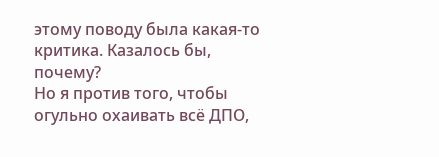этому поводу была какая-то критика. Казалось бы, почему?
Но я против того, чтобы огульно охаивать всё ДПО,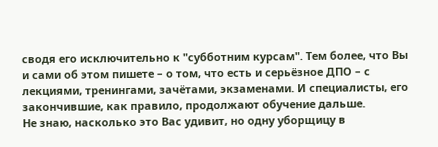сводя его исключительно к "субботним курсам". Тем более, что Вы и сами об этом пишете – о том, что есть и серьёзное ДПО – с лекциями, тренингами, зачётами, экзаменами. И специалисты, его закончившие, как правило, продолжают обучение дальше.
Не знаю, насколько это Вас удивит, но одну уборщицу в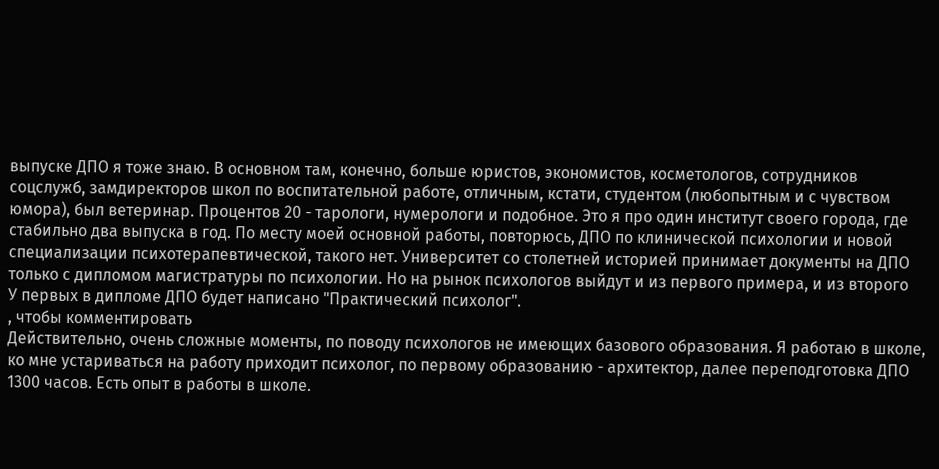выпуске ДПО я тоже знаю. В основном там, конечно, больше юристов, экономистов, косметологов, сотрудников соцслужб, замдиректоров школ по воспитательной работе, отличным, кстати, студентом (любопытным и с чувством юмора), был ветеринар. Процентов 20 - тарологи, нумерологи и подобное. Это я про один институт своего города, где стабильно два выпуска в год. По месту моей основной работы, повторюсь, ДПО по клинической психологии и новой специализации психотерапевтической, такого нет. Университет со столетней историей принимает документы на ДПО только с дипломом магистратуры по психологии. Но на рынок психологов выйдут и из первого примера, и из второго
У первых в дипломе ДПО будет написано "Практический психолог".
, чтобы комментировать
Действительно, очень сложные моменты, по поводу психологов не имеющих базового образования. Я работаю в школе, ко мне устариваться на работу приходит психолог, по первому образованию - архитектор, далее переподготовка ДПО 1300 часов. Есть опыт в работы в школе.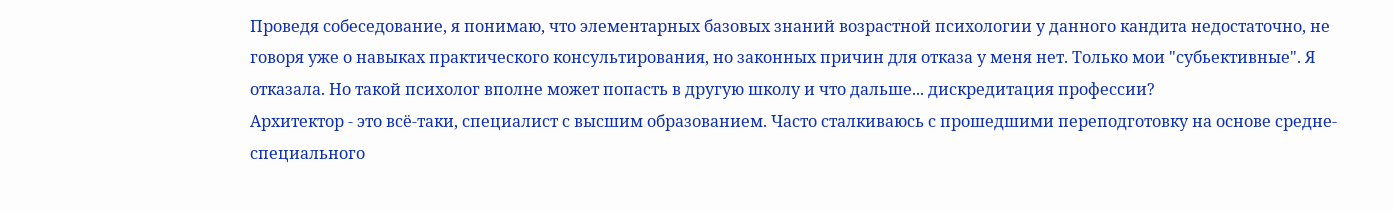Проведя собеседование, я понимаю, что элементарных базовых знаний возрастной психологии у данного кандита недостаточно, не говоря уже о навыках практического консультирования, но законных причин для отказа у меня нет. Только мои "субьективные". Я отказала. Но такой психолог вполне может попасть в другую школу и что дальше... дискредитация профессии?
Архитектор - это всё-таки, специалист с высшим образованием. Часто сталкиваюсь с прошедшими переподготовку на основе средне-специального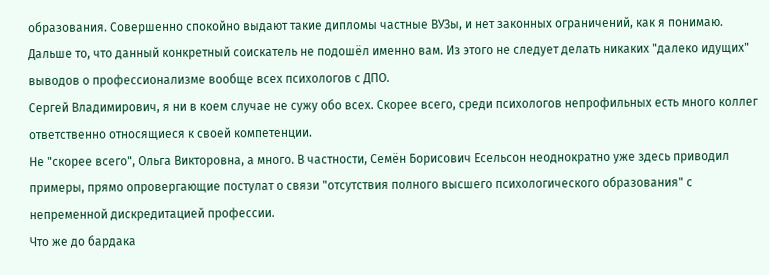образования. Совершенно спокойно выдают такие дипломы частные ВУЗы, и нет законных ограничений, как я понимаю.
Дальше то, что данный конкретный соискатель не подошёл именно вам. Из этого не следует делать никаких "далеко идущих" выводов о профессионализме вообще всех психологов с ДПО.
Сергей Владимирович, я ни в коем случае не сужу обо всех. Скорее всего, среди психологов непрофильных есть много коллег ответственно относящиеся к своей компетенции.
Не "скорее всего", Ольга Викторовна, а много. В частности, Семён Борисович Есельсон неоднократно уже здесь приводил примеры, прямо опровергающие постулат о связи "отсутствия полного высшего психологического образования" с непременной дискредитацией профессии.
Что же до бардака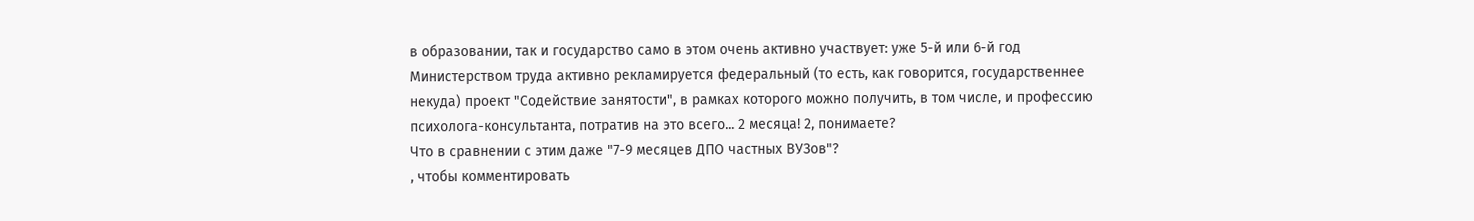в образовании, так и государство само в этом очень активно участвует: уже 5-й или 6-й год Министерством труда активно рекламируется федеральный (то есть, как говорится, государственнее некуда) проект "Содействие занятости", в рамках которого можно получить, в том числе, и профессию психолога-консультанта, потратив на это всего... 2 месяца! 2, понимаете?
Что в сравнении с этим даже "7-9 месяцев ДПО частных ВУЗов"?
, чтобы комментировать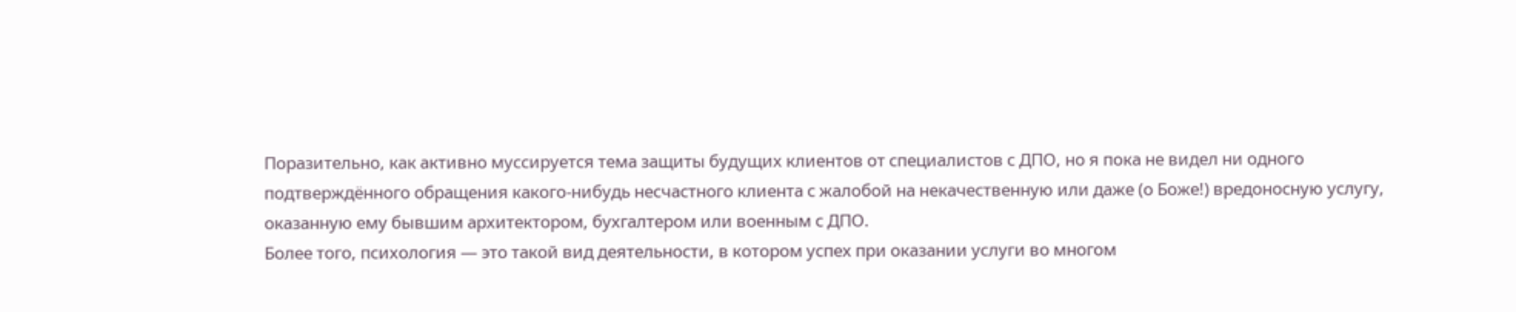Поразительно, как активно муссируется тема защиты будущих клиентов от специалистов с ДПО, но я пока не видел ни одного подтверждённого обращения какого-нибудь несчастного клиента с жалобой на некачественную или даже (о Боже!) вредоносную услугу, оказанную ему бывшим архитектором, бухгалтером или военным с ДПО.
Более того, психология — это такой вид деятельности, в котором успех при оказании услуги во многом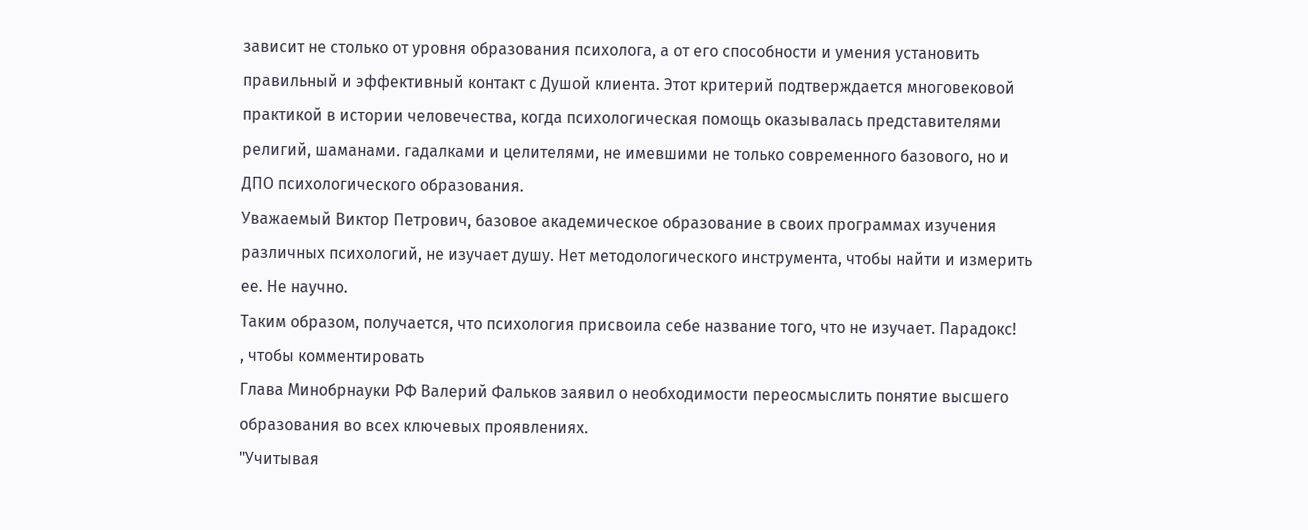зависит не столько от уровня образования психолога, а от его способности и умения установить правильный и эффективный контакт с Душой клиента. Этот критерий подтверждается многовековой практикой в истории человечества, когда психологическая помощь оказывалась представителями религий, шаманами. гадалками и целителями, не имевшими не только современного базового, но и ДПО психологического образования.
Уважаемый Виктор Петрович, базовое академическое образование в своих программах изучения различных психологий, не изучает душу. Нет методологического инструмента, чтобы найти и измерить ее. Не научно.
Таким образом, получается, что психология присвоила себе название того, что не изучает. Парадокс!
, чтобы комментировать
Глава Минобрнауки РФ Валерий Фальков заявил о необходимости переосмыслить понятие высшего образования во всех ключевых проявлениях.
"Учитывая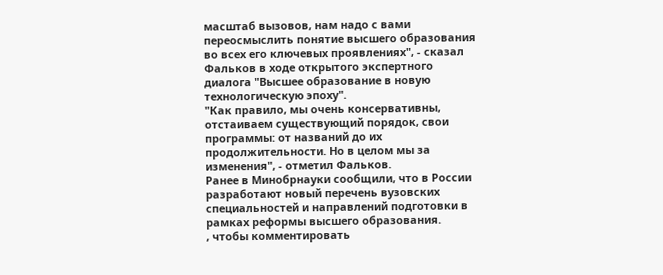масштаб вызовов, нам надо с вами переосмыслить понятие высшего образования во всех его ключевых проявлениях", - сказал Фальков в ходе открытого экспертного диалога "Высшее образование в новую технологическую эпоху".
"Как правило, мы очень консервативны, отстаиваем существующий порядок, свои программы: от названий до их продолжительности. Но в целом мы за изменения", - отметил Фальков.
Ранее в Минобрнауки сообщили, что в России разработают новый перечень вузовских специальностей и направлений подготовки в рамках реформы высшего образования.
, чтобы комментировать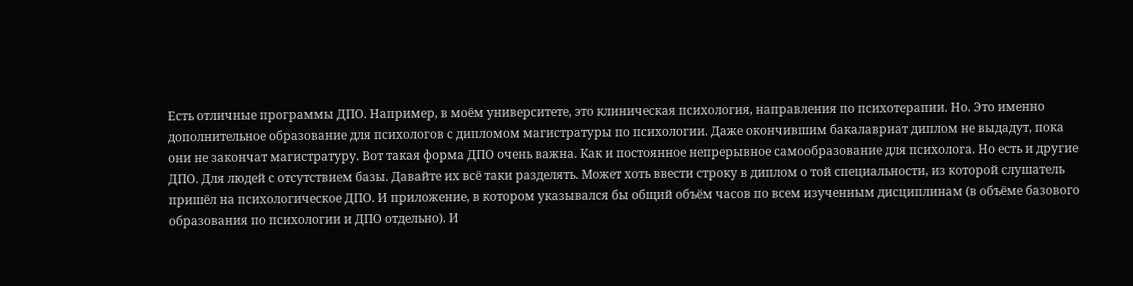Есть отличные программы ДПО. Например, в моём университете, это клиническая психология, направления по психотерапии. Но. Это именно дополнительное образование для психологов с дипломом магистратуры по психологии. Даже окончившим бакалавриат диплом не выдадут, пока они не закончат магистратуру. Вот такая форма ДПО очень важна. Как и постоянное непрерывное самообразование для психолога. Но есть и другие ДПО. Для людей с отсутствием базы. Давайте их всё таки разделять. Может хоть ввести строку в диплом о той специальности, из которой слушатель пришёл на психологическое ДПО. И приложение, в котором указывался бы общий объём часов по всем изученным дисциплинам (в объёме базового образования по психологии и ДПО отдельно). И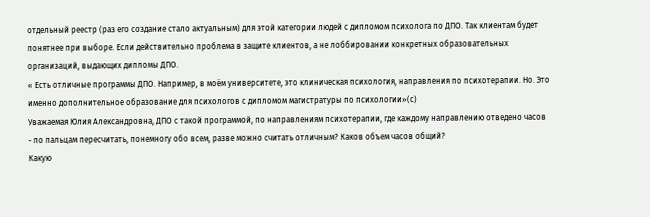отдельный реестр (раз его создание стало актуальным) для этой категории людей с дипломом психолога по ДПО. Так клиентам будет понятнее при выборе. Если действительно проблема в защите клиентов, а не лоббировании конкретных образовательных организаций, выдающих дипломы ДПО.
« Есть отличные программы ДПО. Например, в моём университете, это клиническая психология, направления по психотерапии. Но. Это именно дополнительное образование для психологов с дипломом магистратуры по психологии»(с)
Уважаемая Юлия Александровна, ДПО с такой программой, по направлениям психотерапии, где каждому направлению отведено часов - по пальцам пересчитать, понемногу обо всем, разве можно считать отличным? Каков объем часов общий?
Какую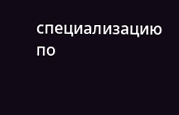специализацию по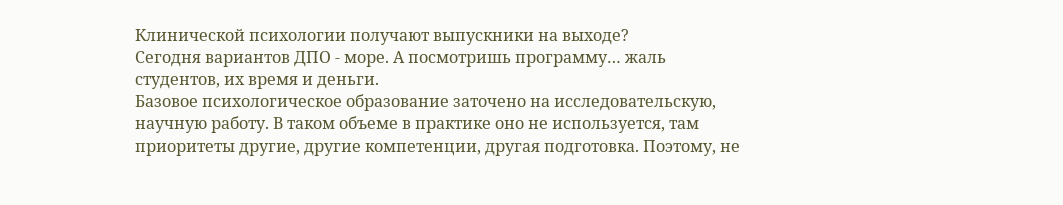Клинической психологии получают выпускники на выходе?
Сегодня вариантов ДПО - море. А посмотришь программу… жаль студентов, их время и деньги.
Базовое психологическое образование заточено на исследовательскую, научную работу. В таком объеме в практике оно не используется, там приоритеты другие, другие компетенции, другая подготовка. Поэтому, не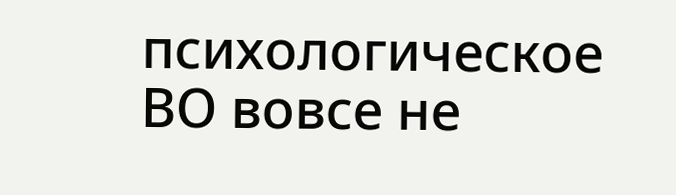психологическое ВО вовсе не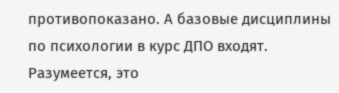противопоказано. А базовые дисциплины по психологии в курс ДПО входят. Разумеется, это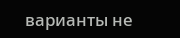варианты не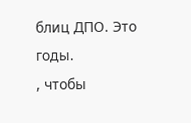блиц ДПО. Это годы.
, чтобы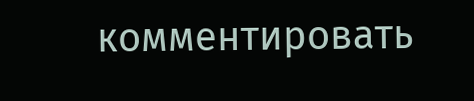комментировать